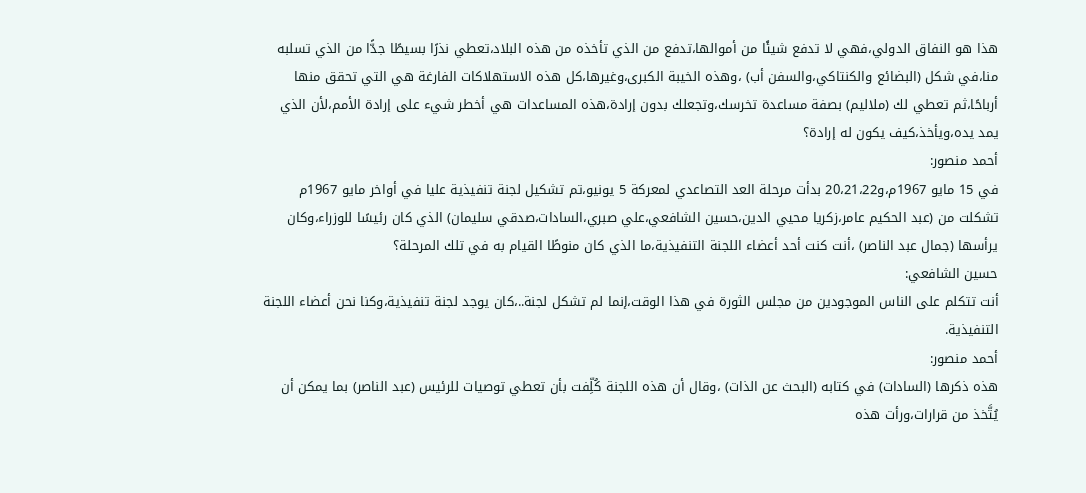هذا هو النفاق الدولي،فهي لا تدفع شيئًا من أموالها،تدفع من الذي تأخذه من هذه البلاد،تعطي نذرًا بسيطًا جدًّا من الذي تسلبه منا،في شكل (البضائع والكنتاكي،والسفن أب) ،وهذه الخيبة الكبرى،وغيرها،كل هذه الاستهلاكات الفارغة هي التي تحقق منها أرباحًا،ثم تعطي لك (ملاليم) بصفة مساعدة تخرسك،وتجعلك بدون إرادة،هذه المساعدات هي أخطر شيء على إرادة الأمم،لأن الذي يمد يده،ويأخذ،كيف يكون له إرادة؟
أحمد منصور:
في 15 مايو 1967م،و20،21،22 بدأت مرحلة العد التصاعدي لمعركة 5 يونيو،تم تشكيل لجنة تنفيذية عليا في أواخر مايو 1967م تشكلت من (عبد الحكيم عامر،زكريا محيي الدين،حسين الشافعي،علي صبري،السادات،صدقي سليمان) الذي كان رئيسًا للوزراء،وكان يرأسها (جمال عبد الناصر) ،أنت كنت أحد أعضاء اللجنة التنفيذية،ما الذي كان منوطًا القيام به في تلك المرحلة؟
حسين الشافعي:
أنت تتكلم على الناس الموجودين من مجلس الثورة في هذا الوقت،إنما لم تشكل لجنة..،كان يوجد لجنة تنفيذية،وكنا نحن أعضاء اللجنة التنفيذية.
أحمد منصور:
هذه ذكرها (السادات) في كتابه (البحث عن الذات) ،وقال أن هذه اللجنة كُلِّفت بأن تعطي توصيات للرئيس (عبد الناصر) بما يمكن أن يُتَّخذ من قرارات،ورأت هذه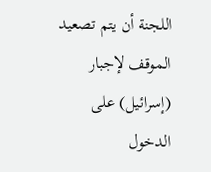اللجنة أن يتم تصعيد الموقف لإجبار (إسرائيل) على الدخول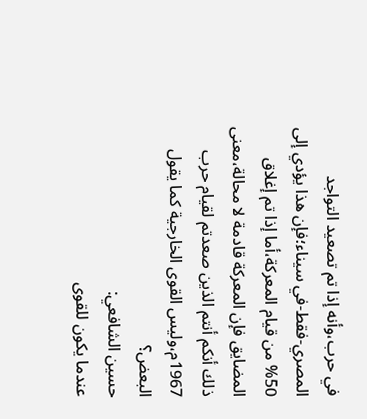في حرب،وأنه إذا تم تصعيد التواجد المصري-فقط-في سيناء؛فإن هذا يؤدي إلى 50% من قيام المعركة،أما إذا تم إغلاق المضايق فإن المعركة قادمة لا محالة،معنى ذلك أنكم أنتم الذين صعدتم لقيام حرب 1967م،وليس القوى الخارجية كما يقول البعض؟
حسين الشافعي:
عندما يكون للقوى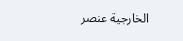الخارجية عنصر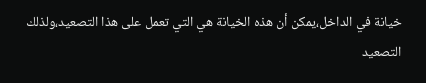خيانة في الداخل،يمكن أن هذه الخيانة هي التي تعمل على هذا التصعيد،ولذلك التصعيد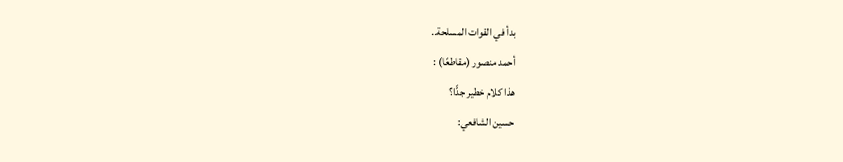بدأ في القوات المسلحة..
أحمد منصور (مقاطعًا) :
هذا كلام خطير جدًّا؟
حسين الشافعي: